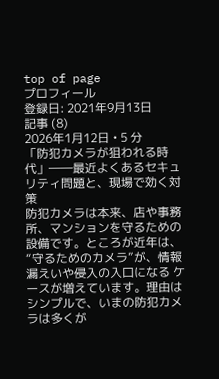top of page
プロフィール
登録日: 2021年9月13日
記事 (8)
2026年1月12日 ∙ 5 分
「防犯カメラが狙われる時代」――最近よくあるセキュリティ問題と、現場で効く対策
防犯カメラは本来、店や事務所、マンションを守るための設備です。ところが近年は、 “守るためのカメラ”が、情報漏えいや侵入の入口になる ケースが増えています。理由はシンプルで、いまの防犯カメラは多くが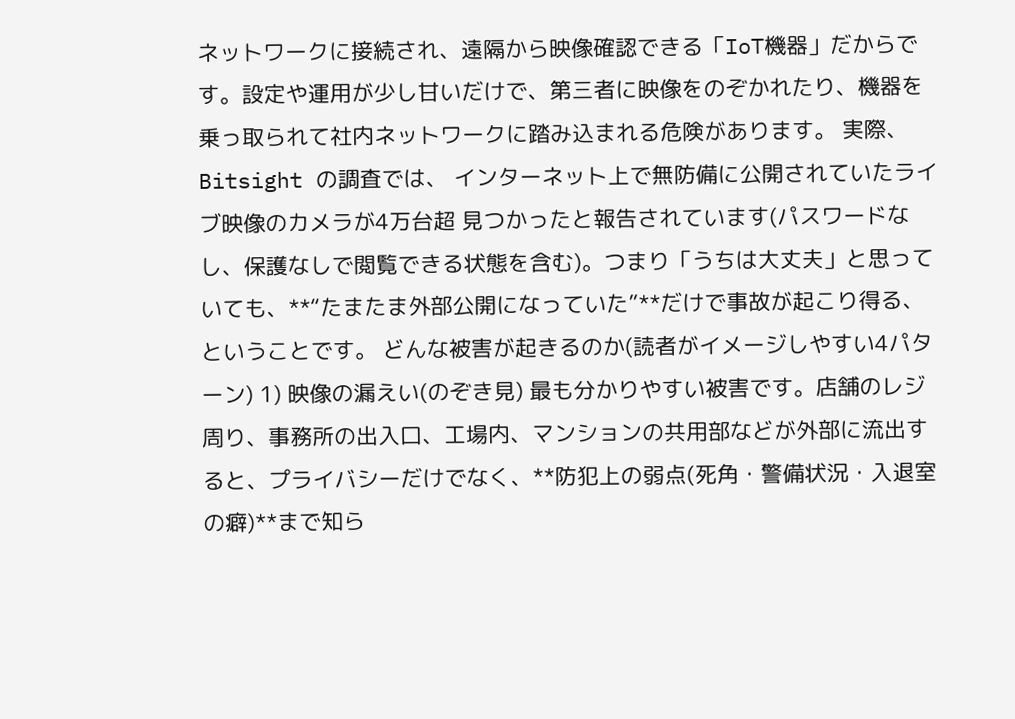ネットワークに接続され、遠隔から映像確認できる「IoT機器」だからです。設定や運用が少し甘いだけで、第三者に映像をのぞかれたり、機器を乗っ取られて社内ネットワークに踏み込まれる危険があります。 実際、 Bitsight の調査では、 インターネット上で無防備に公開されていたライブ映像のカメラが4万台超 見つかったと報告されています(パスワードなし、保護なしで閲覧できる状態を含む)。つまり「うちは大丈夫」と思っていても、**“たまたま外部公開になっていた”**だけで事故が起こり得る、ということです。 どんな被害が起きるのか(読者がイメージしやすい4パターン) 1) 映像の漏えい(のぞき見) 最も分かりやすい被害です。店舗のレジ周り、事務所の出入口、工場内、マンションの共用部などが外部に流出すると、プライバシーだけでなく、**防犯上の弱点(死角・警備状況・入退室の癖)**まで知ら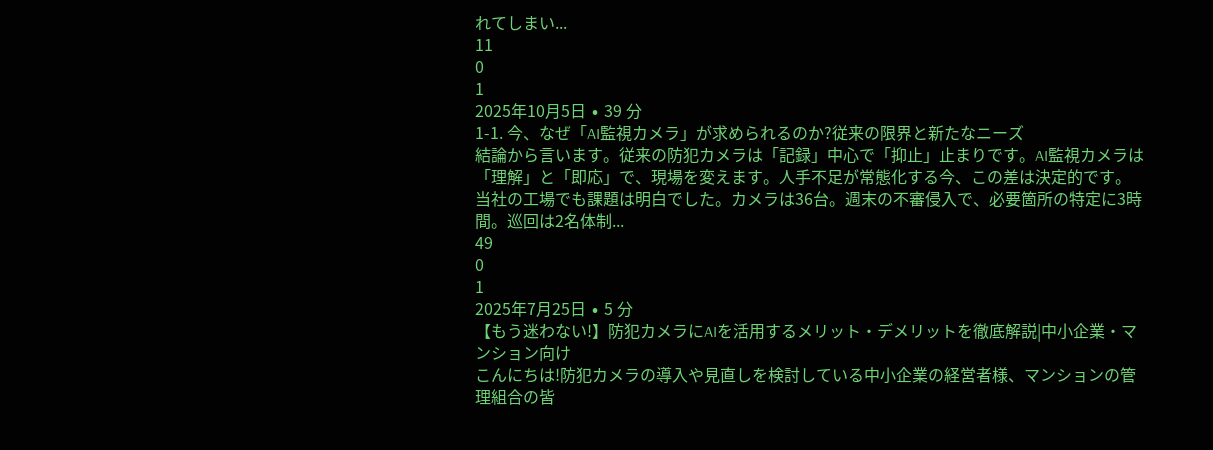れてしまい...
11
0
1
2025年10月5日 ∙ 39 分
1-1. 今、なぜ「AI監視カメラ」が求められるのか?従来の限界と新たなニーズ
結論から言います。従来の防犯カメラは「記録」中心で「抑止」止まりです。AI監視カメラは「理解」と「即応」で、現場を変えます。人手不足が常態化する今、この差は決定的です。 当社の工場でも課題は明白でした。カメラは36台。週末の不審侵入で、必要箇所の特定に3時間。巡回は2名体制...
49
0
1
2025年7月25日 ∙ 5 分
【もう迷わない!】防犯カメラにAIを活用するメリット・デメリットを徹底解説|中小企業・マンション向け
こんにちは!防犯カメラの導入や見直しを検討している中小企業の経営者様、マンションの管理組合の皆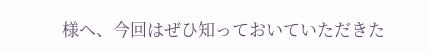様へ、今回はぜひ知っておいていただきた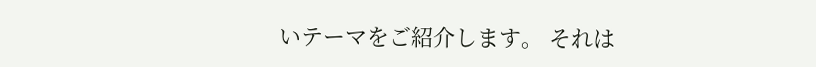いテーマをご紹介します。 それは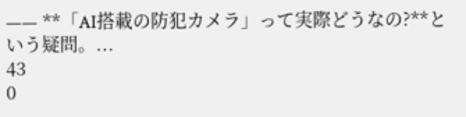—— **「AI搭載の防犯カメラ」って実際どうなの?**という疑問。...
43
0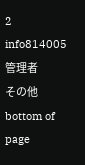2
info814005
管理者
その他
bottom of page